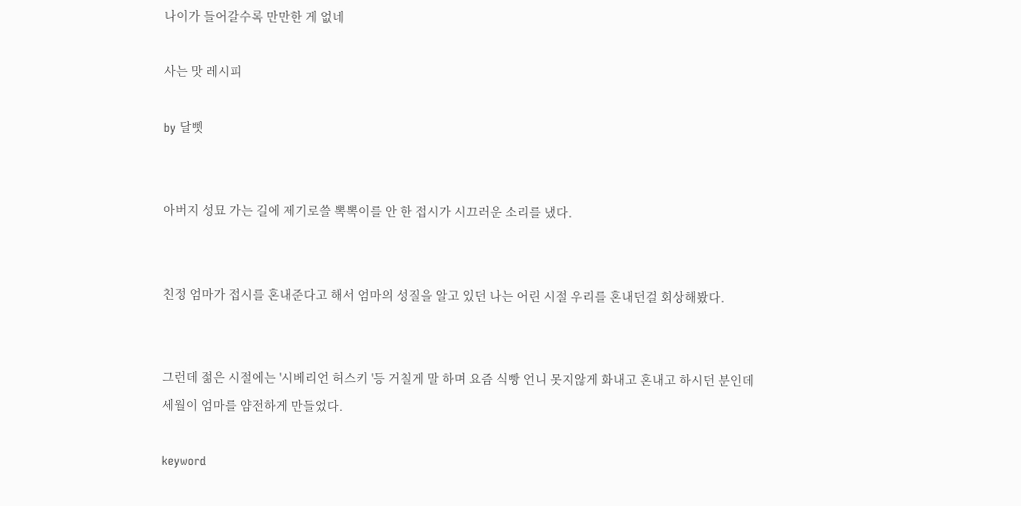나이가 들어갈수록 만만한 게 없네

사는 맛 레시피

by 달삣


아버지 성묘 가는 길에 제기로쓸 뽁뽁이를 안 한 접시가 시끄러운 소리를 냈다.


친정 엄마가 접시를 혼내준다고 해서 엄마의 성질을 알고 있던 나는 어린 시절 우리를 혼내던걸 회상해봤다.


그런데 젊은 시절에는 '시베리언 허스키 '등 거칠게 말 하며 요즘 식빵 언니 못지않게 화내고 혼내고 하시던 분인데 세월이 엄마를 얌전하게 만들었다.

keyword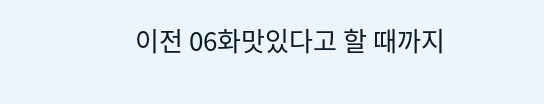이전 06화맛있다고 할 때까지